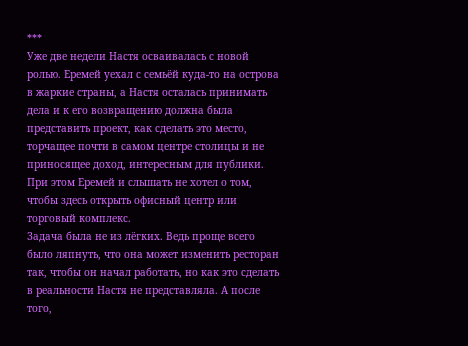***
Уже две недели Настя осваивалась с новой ролью. Еремей уехал с семьёй куда-то на острова в жаркие страны, а Настя осталась принимать дела и к его возвращению должна была представить проект, как сделать это место, торчащее почти в самом центре столицы и не приносящее доход, интересным для публики. При этом Еремей и слышать не хотел о том, чтобы здесь открыть офисный центр или торговый комплекс.
Задача была не из лёгких. Ведь проще всего было ляпнуть, что она может изменить ресторан так, чтобы он начал работать, но как это сделать в реальности Настя не представляла. А после того,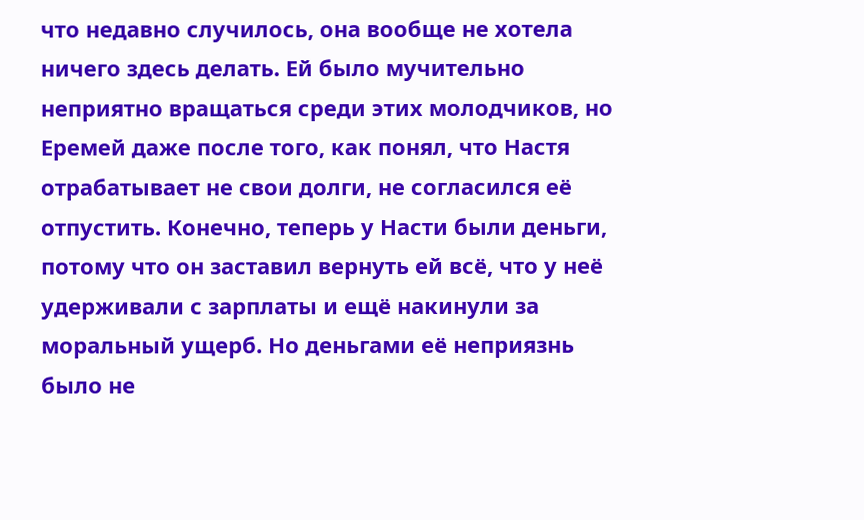что недавно случилось, она вообще не хотела ничего здесь делать. Ей было мучительно неприятно вращаться среди этих молодчиков, но Еремей даже после того, как понял, что Настя отрабатывает не свои долги, не согласился её отпустить. Конечно, теперь у Насти были деньги, потому что он заставил вернуть ей всё, что у неё удерживали с зарплаты и ещё накинули за моральный ущерб. Но деньгами её неприязнь было не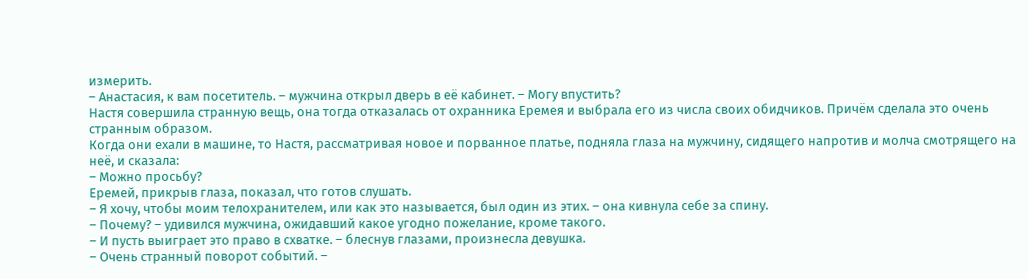измерить.
– Анастасия, к вам посетитель. – мужчина открыл дверь в её кабинет. – Могу впустить?
Настя совершила странную вещь, она тогда отказалась от охранника Еремея и выбрала его из числа своих обидчиков. Причём сделала это очень странным образом.
Когда они ехали в машине, то Настя, рассматривая новое и порванное платье, подняла глаза на мужчину, сидящего напротив и молча смотрящего на неё, и сказала:
– Можно просьбу?
Еремей, прикрыв глаза, показал, что готов слушать.
– Я хочу, чтобы моим телохранителем, или как это называется, был один из этих. – она кивнула себе за спину.
– Почему? – удивился мужчина, ожидавший какое угодно пожелание, кроме такого.
– И пусть выиграет это право в схватке. – блеснув глазами, произнесла девушка.
– Очень странный поворот событий. –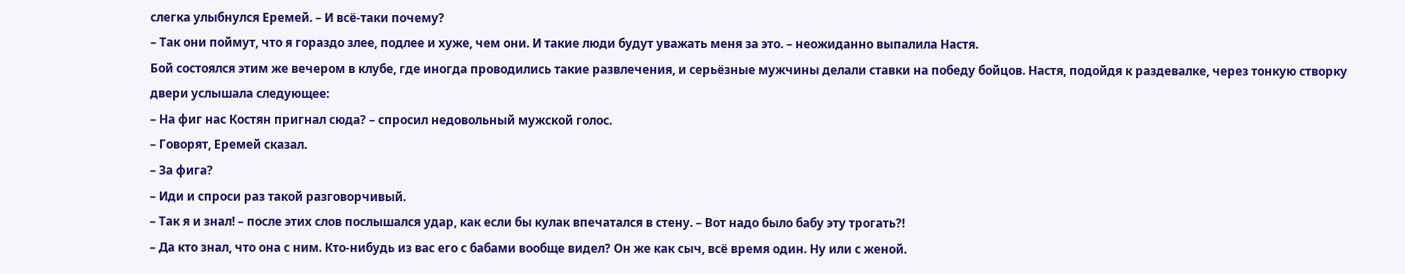слегка улыбнулся Еремей. – И всё-таки почему?
– Так они поймут, что я гораздо злее, подлее и хуже, чем они. И такие люди будут уважать меня за это. – неожиданно выпалила Настя.
Бой состоялся этим же вечером в клубе, где иногда проводились такие развлечения, и серьёзные мужчины делали ставки на победу бойцов. Настя, подойдя к раздевалке, через тонкую створку двери услышала следующее:
– На фиг нас Костян пригнал сюда? – спросил недовольный мужской голос.
– Говорят, Еремей сказал.
– За фига?
– Иди и спроси раз такой разговорчивый.
– Так я и знал! – после этих слов послышался удар, как если бы кулак впечатался в стену. – Вот надо было бабу эту трогать?!
– Да кто знал, что она с ним. Кто-нибудь из вас его с бабами вообще видел? Он же как сыч, всё время один. Ну или с женой.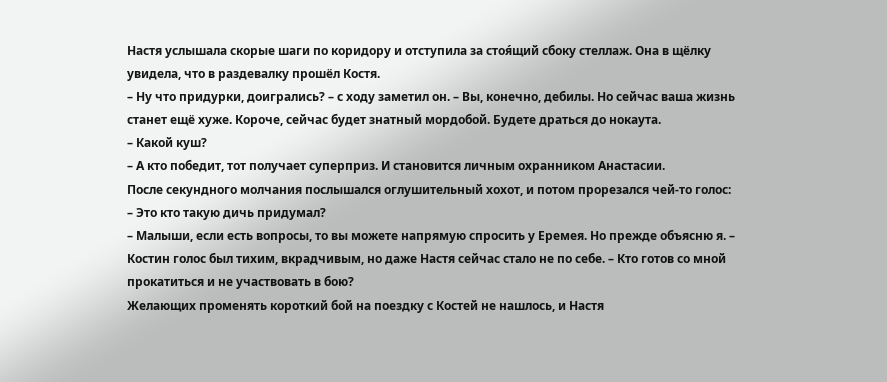Настя услышала скорые шаги по коридору и отступила за стоя́щий сбоку стеллаж. Она в щёлку увидела, что в раздевалку прошёл Костя.
– Ну что придурки, доигрались? – с ходу заметил он. – Вы, конечно, дебилы. Но сейчас ваша жизнь станет ещё хуже. Короче, сейчас будет знатный мордобой. Будете драться до нокаута.
– Какой куш?
– А кто победит, тот получает суперприз. И становится личным охранником Анастасии.
После секундного молчания послышался оглушительный хохот, и потом прорезался чей-то голос:
– Это кто такую дичь придумал?
– Малыши, если есть вопросы, то вы можете напрямую спросить у Еремея. Но прежде объясню я. – Костин голос был тихим, вкрадчивым, но даже Настя сейчас стало не по себе. – Кто готов со мной прокатиться и не участвовать в бою?
Желающих променять короткий бой на поездку с Костей не нашлось, и Настя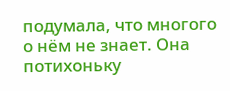подумала, что многого о нём не знает. Она потихоньку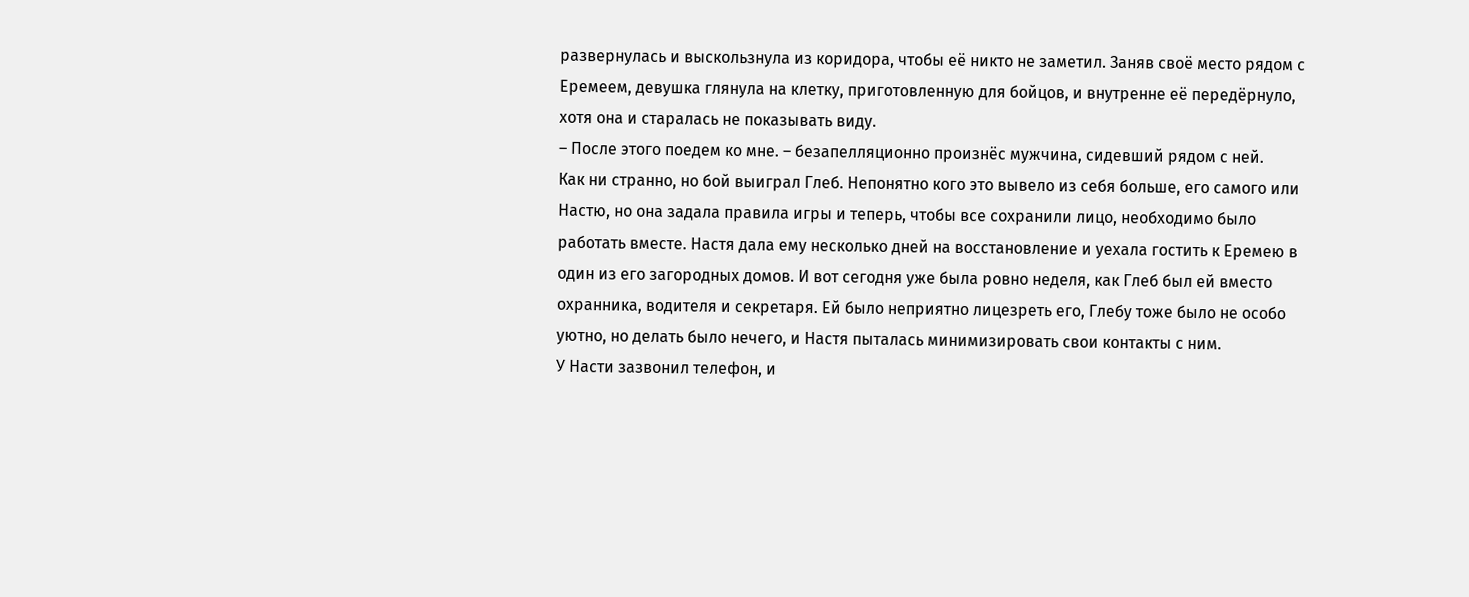развернулась и выскользнула из коридора, чтобы её никто не заметил. Заняв своё место рядом с Еремеем, девушка глянула на клетку, приготовленную для бойцов, и внутренне её передёрнуло, хотя она и старалась не показывать виду.
– После этого поедем ко мне. – безапелляционно произнёс мужчина, сидевший рядом с ней.
Как ни странно, но бой выиграл Глеб. Непонятно кого это вывело из себя больше, его самого или Настю, но она задала правила игры и теперь, чтобы все сохранили лицо, необходимо было работать вместе. Настя дала ему несколько дней на восстановление и уехала гостить к Еремею в один из его загородных домов. И вот сегодня уже была ровно неделя, как Глеб был ей вместо охранника, водителя и секретаря. Ей было неприятно лицезреть его, Глебу тоже было не особо уютно, но делать было нечего, и Настя пыталась минимизировать свои контакты с ним.
У Насти зазвонил телефон, и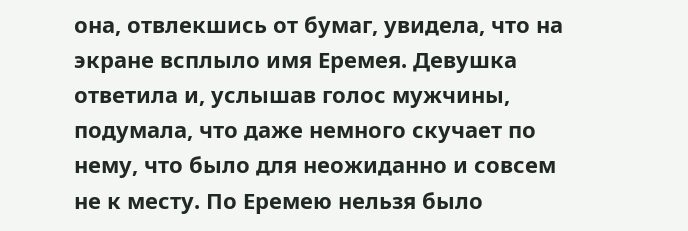она, отвлекшись от бумаг, увидела, что на экране всплыло имя Еремея. Девушка ответила и, услышав голос мужчины, подумала, что даже немного скучает по нему, что было для неожиданно и совсем не к месту. По Еремею нельзя было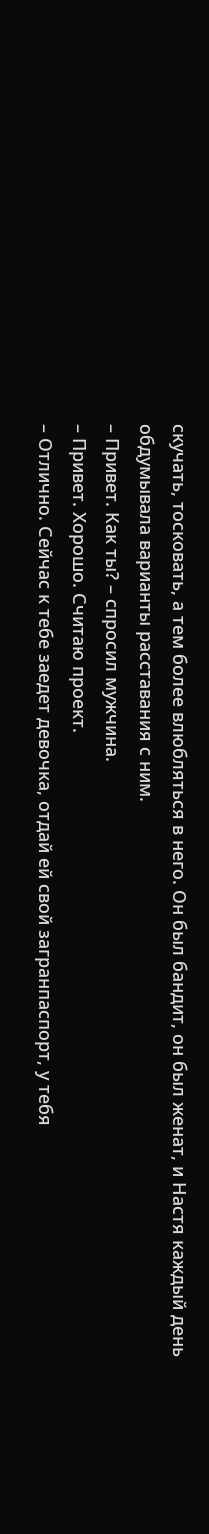скучать, тосковать, а тем более влюбляться в него. Он был бандит, он был женат, и Настя каждый день обдумывала варианты расставания с ним.
– Привет. Как ты? – спросил мужчина.
– Привет. Хорошо. Считаю проект.
– Отлично. Сейчас к тебе заедет девочка, отдай ей свой загранпаспорт, у тебя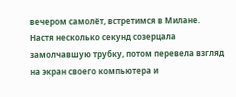вечером самолёт, встретимся в Милане.
Настя несколько секунд созерцала замолчавшую трубку, потом перевела взгляд на экран своего компьютера и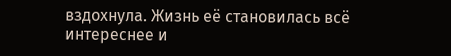вздохнула. Жизнь её становилась всё интереснее и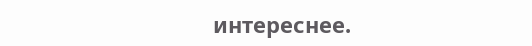интереснее.